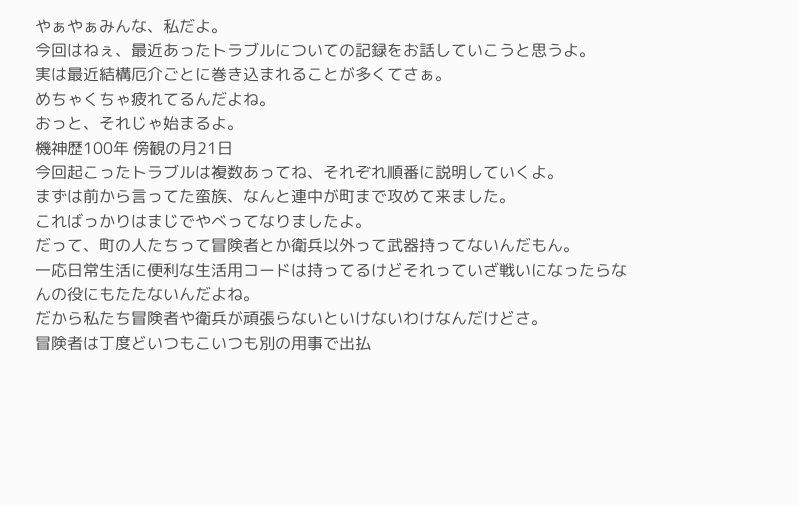やぁやぁみんな、私だよ。
今回はねぇ、最近あったトラブルについての記録をお話していこうと思うよ。
実は最近結構厄介ごとに巻き込まれることが多くてさぁ。
めちゃくちゃ疲れてるんだよね。
おっと、それじゃ始まるよ。
機神歴100年 傍観の月21日
今回起こったトラブルは複数あってね、それぞれ順番に説明していくよ。
まずは前から言ってた蛮族、なんと連中が町まで攻めて来ました。
こればっかりはまじでやべってなりましたよ。
だって、町の人たちって冒険者とか衛兵以外って武器持ってないんだもん。
一応日常生活に便利な生活用コードは持ってるけどそれっていざ戦いになったらなんの役にもたたないんだよね。
だから私たち冒険者や衛兵が頑張らないといけないわけなんだけどさ。
冒険者は丁度どいつもこいつも別の用事で出払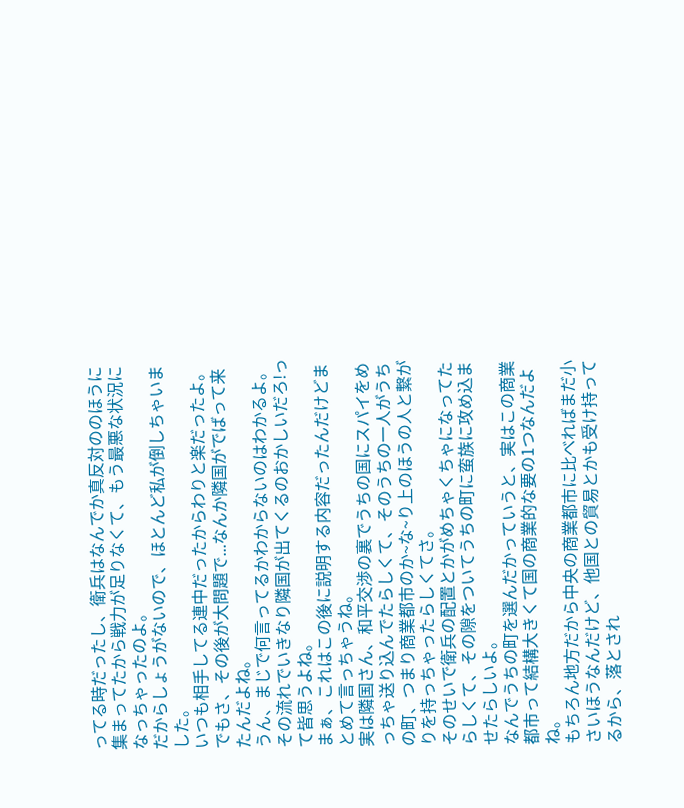ってる時だったし、衛兵はなんでか真反対ののほうに集まってたから戦力が足りなくて、もう最悪な状況になっちゃったのよ。
だからしょうがないので、ほとんど私が倒しちゃいました。
いつも相手してる連中だったからわりと楽だったよ。
でもさ、その後が大問題で...なんか隣国がでばって来たんだよね。
うん、まじで何言ってるかわからないのはわかるよ。
その流れでいきなり隣国が出てくるのおかしいだろ!って皆思うよね。
まぁ、これはこの後に説明する内容だったんだけどまとめて言っちゃうね。
実は隣国さん、和平交渉の裏でうちの国にスパイをめっちゃ送り込んでたらしくて、そのうちの一人がうちの町、つまり商業都市のか~な~り上のほうの人と繋がりを持っちゃったらしくてさ。
そのせいで衛兵の配置とかがめちゃくちゃになってたらしくて、その隙をついてうちの町に蛮族に攻め込ませたらしいよ。
なんでうちの町を選んだかっていうと、実はこの商業都市って結構大きくて国の商業的な要の1つなんだよね。
もちろん地方だから中央の商業都市に比べればまだ小さいほうなんだけど、他国との貿易とかも受け持ってるから、落とされ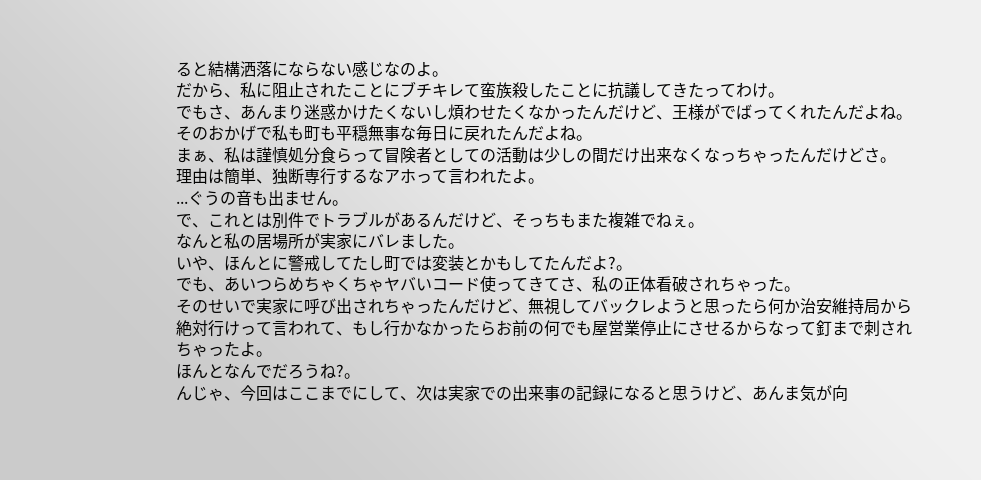ると結構洒落にならない感じなのよ。
だから、私に阻止されたことにブチキレて蛮族殺したことに抗議してきたってわけ。
でもさ、あんまり迷惑かけたくないし煩わせたくなかったんだけど、王様がでばってくれたんだよね。
そのおかげで私も町も平穏無事な毎日に戻れたんだよね。
まぁ、私は謹慎処分食らって冒険者としての活動は少しの間だけ出来なくなっちゃったんだけどさ。
理由は簡単、独断専行するなアホって言われたよ。
...ぐうの音も出ません。
で、これとは別件でトラブルがあるんだけど、そっちもまた複雑でねぇ。
なんと私の居場所が実家にバレました。
いや、ほんとに警戒してたし町では変装とかもしてたんだよ?。
でも、あいつらめちゃくちゃヤバいコード使ってきてさ、私の正体看破されちゃった。
そのせいで実家に呼び出されちゃったんだけど、無視してバックレようと思ったら何か治安維持局から絶対行けって言われて、もし行かなかったらお前の何でも屋営業停止にさせるからなって釘まで刺されちゃったよ。
ほんとなんでだろうね?。
んじゃ、今回はここまでにして、次は実家での出来事の記録になると思うけど、あんま気が向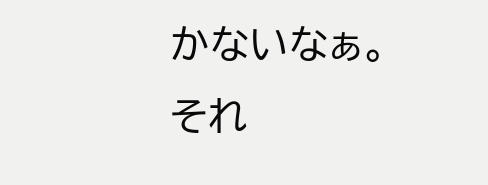かないなぁ。
それ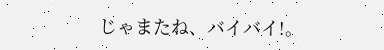じゃまたね、バイバイ!。